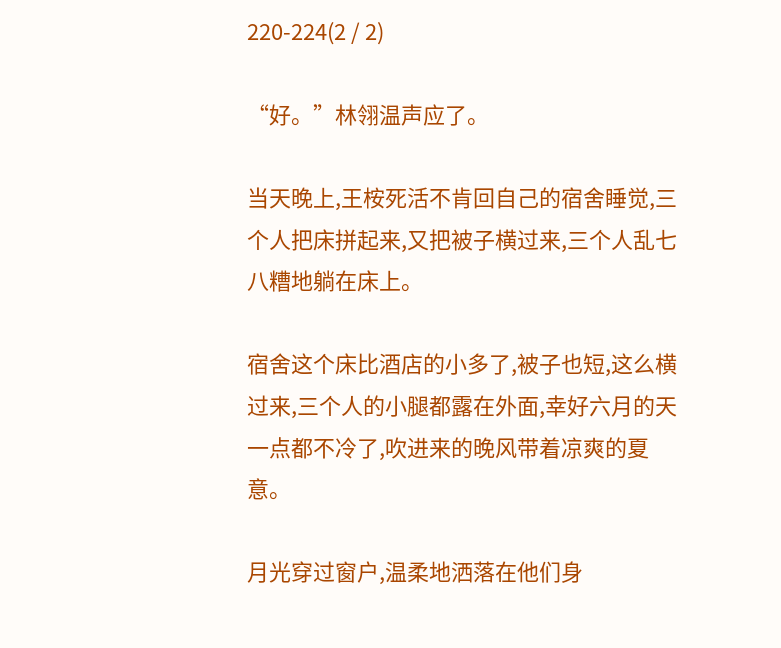220-224(2 / 2)

“好。”林翎温声应了。

当天晚上,王桉死活不肯回自己的宿舍睡觉,三个人把床拼起来,又把被子横过来,三个人乱七八糟地躺在床上。

宿舍这个床比酒店的小多了,被子也短,这么横过来,三个人的小腿都露在外面,幸好六月的天一点都不冷了,吹进来的晚风带着凉爽的夏意。

月光穿过窗户,温柔地洒落在他们身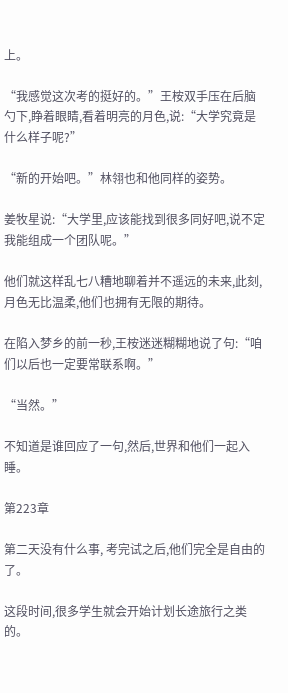上。

“我感觉这次考的挺好的。”王桉双手压在后脑勺下,睁着眼睛,看着明亮的月色,说:“大学究竟是什么样子呢?”

“新的开始吧。”林翎也和他同样的姿势。

姜牧星说:“大学里,应该能找到很多同好吧,说不定我能组成一个团队呢。”

他们就这样乱七八糟地聊着并不遥远的未来,此刻,月色无比温柔,他们也拥有无限的期待。

在陷入梦乡的前一秒,王桉迷迷糊糊地说了句:“咱们以后也一定要常联系啊。”

“当然。”

不知道是谁回应了一句,然后,世界和他们一起入睡。

第223章

第二天没有什么事, 考完试之后,他们完全是自由的了。

这段时间,很多学生就会开始计划长途旅行之类的。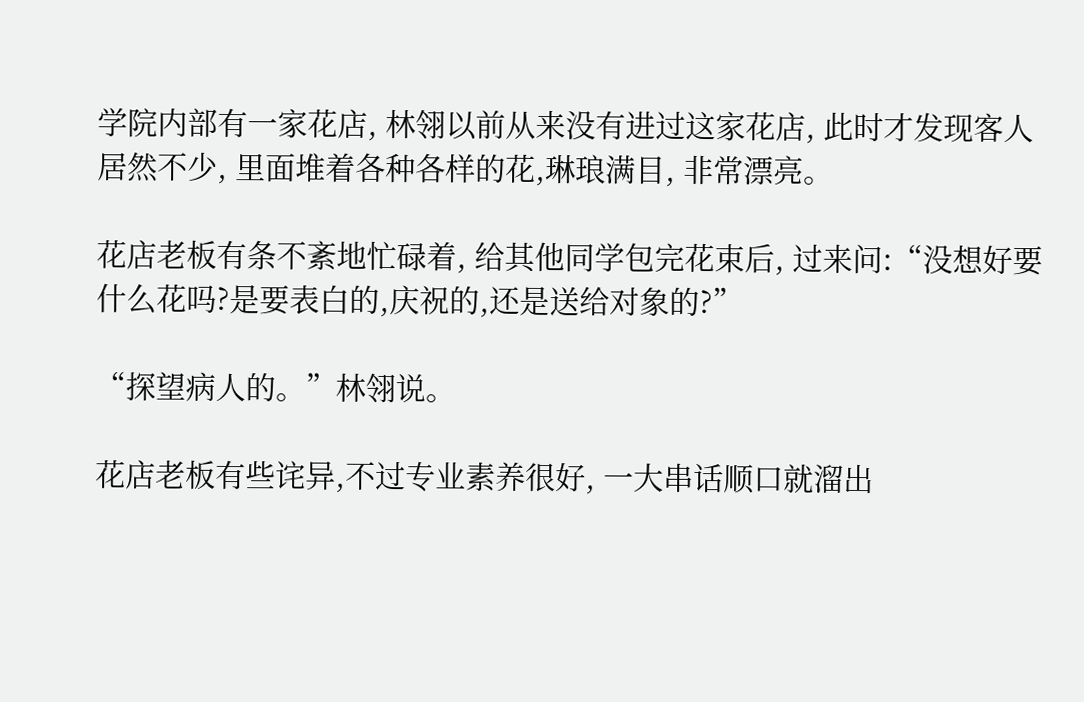学院内部有一家花店, 林翎以前从来没有进过这家花店, 此时才发现客人居然不少, 里面堆着各种各样的花,琳琅满目, 非常漂亮。

花店老板有条不紊地忙碌着, 给其他同学包完花束后, 过来问:“没想好要什么花吗?是要表白的,庆祝的,还是送给对象的?”

“探望病人的。”林翎说。

花店老板有些诧异,不过专业素养很好, 一大串话顺口就溜出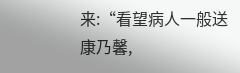来:“看望病人一般送康乃馨,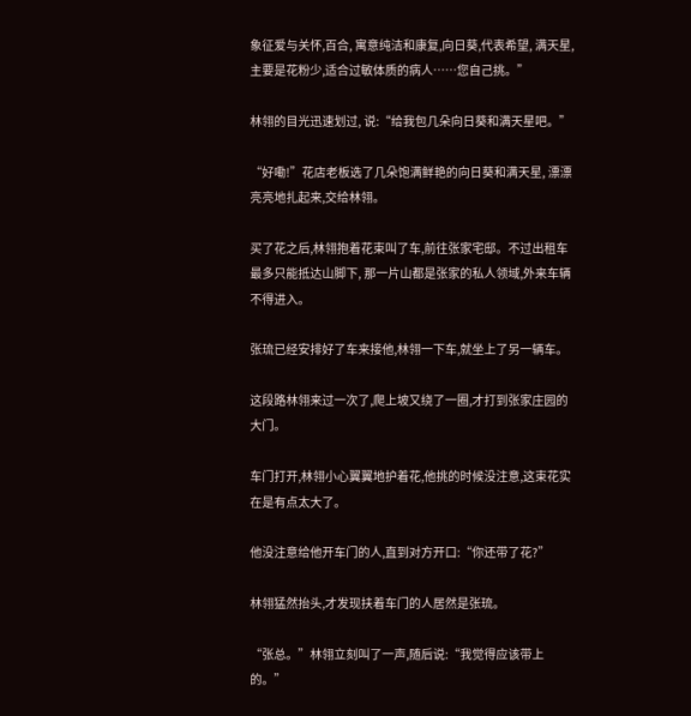象征爱与关怀,百合, 寓意纯洁和康复,向日葵,代表希望, 满天星,主要是花粉少,适合过敏体质的病人……您自己挑。”

林翎的目光迅速划过, 说:“给我包几朵向日葵和满天星吧。”

“好嘞!”花店老板选了几朵饱满鲜艳的向日葵和满天星, 漂漂亮亮地扎起来,交给林翎。

买了花之后,林翎抱着花束叫了车,前往张家宅邸。不过出租车最多只能抵达山脚下, 那一片山都是张家的私人领域,外来车辆不得进入。

张琉已经安排好了车来接他,林翎一下车,就坐上了另一辆车。

这段路林翎来过一次了,爬上坡又绕了一圈,才打到张家庄园的大门。

车门打开,林翎小心翼翼地护着花,他挑的时候没注意,这束花实在是有点太大了。

他没注意给他开车门的人,直到对方开口:“你还带了花?”

林翎猛然抬头,才发现扶着车门的人居然是张琉。

“张总。”林翎立刻叫了一声,随后说:“我觉得应该带上的。”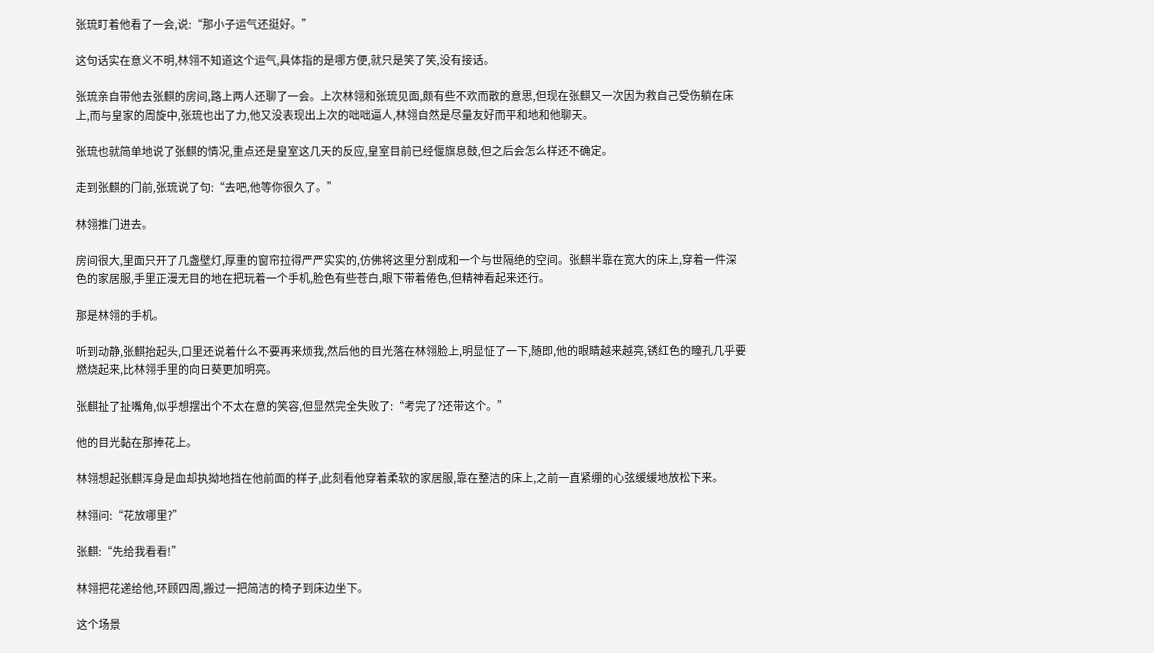张琉盯着他看了一会,说:“那小子运气还挺好。”

这句话实在意义不明,林翎不知道这个运气,具体指的是哪方便,就只是笑了笑,没有接话。

张琉亲自带他去张麒的房间,路上两人还聊了一会。上次林翎和张琉见面,颇有些不欢而散的意思,但现在张麒又一次因为救自己受伤躺在床上,而与皇家的周旋中,张琉也出了力,他又没表现出上次的咄咄逼人,林翎自然是尽量友好而平和地和他聊天。

张琉也就简单地说了张麒的情况,重点还是皇室这几天的反应,皇室目前已经偃旗息鼓,但之后会怎么样还不确定。

走到张麒的门前,张琉说了句:“去吧,他等你很久了。”

林翎推门进去。

房间很大,里面只开了几盏壁灯,厚重的窗帘拉得严严实实的,仿佛将这里分割成和一个与世隔绝的空间。张麒半靠在宽大的床上,穿着一件深色的家居服,手里正漫无目的地在把玩着一个手机,脸色有些苍白,眼下带着倦色,但精神看起来还行。

那是林翎的手机。

听到动静,张麒抬起头,口里还说着什么不要再来烦我,然后他的目光落在林翎脸上,明显怔了一下,随即,他的眼睛越来越亮,锈红色的瞳孔几乎要燃烧起来,比林翎手里的向日葵更加明亮。

张麒扯了扯嘴角,似乎想摆出个不太在意的笑容,但显然完全失败了:“考完了?还带这个。”

他的目光黏在那捧花上。

林翎想起张麒浑身是血却执拗地挡在他前面的样子,此刻看他穿着柔软的家居服,靠在整洁的床上,之前一直紧绷的心弦缓缓地放松下来。

林翎问:“花放哪里?”

张麒:“先给我看看!”

林翎把花递给他,环顾四周,搬过一把简洁的椅子到床边坐下。

这个场景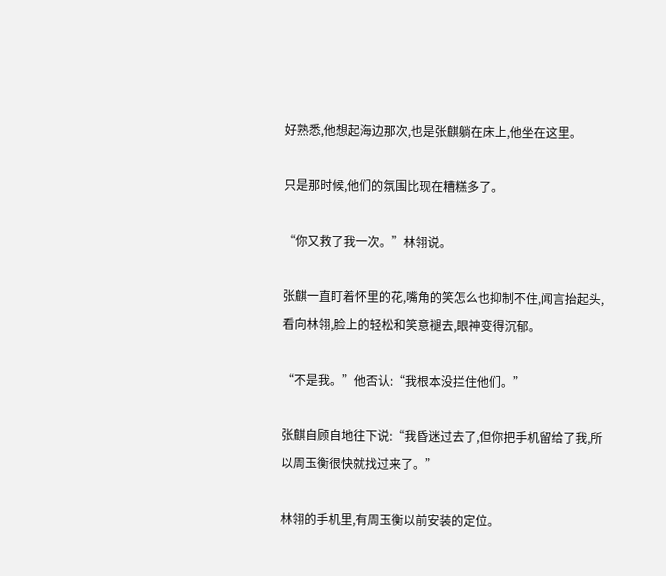好熟悉,他想起海边那次,也是张麒躺在床上,他坐在这里。

只是那时候,他们的氛围比现在糟糕多了。

“你又救了我一次。”林翎说。

张麒一直盯着怀里的花,嘴角的笑怎么也抑制不住,闻言抬起头,看向林翎,脸上的轻松和笑意褪去,眼神变得沉郁。

“不是我。”他否认:“我根本没拦住他们。”

张麒自顾自地往下说:“我昏迷过去了,但你把手机留给了我,所以周玉衡很快就找过来了。”

林翎的手机里,有周玉衡以前安装的定位。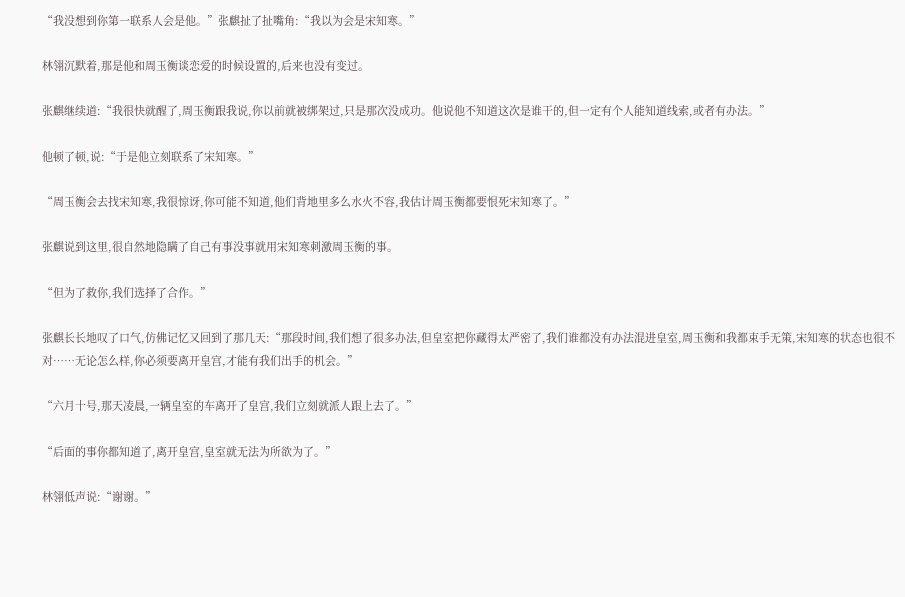“我没想到你第一联系人会是他。”张麒扯了扯嘴角:“我以为会是宋知寒。”

林翎沉默着,那是他和周玉衡谈恋爱的时候设置的,后来也没有变过。

张麒继续道:“我很快就醒了,周玉衡跟我说,你以前就被绑架过,只是那次没成功。他说他不知道这次是谁干的,但一定有个人能知道线索,或者有办法。”

他顿了顿,说:“于是他立刻联系了宋知寒。”

“周玉衡会去找宋知寒,我很惊讶,你可能不知道,他们背地里多么水火不容,我估计周玉衡都要恨死宋知寒了。”

张麒说到这里,很自然地隐瞒了自己有事没事就用宋知寒刺激周玉衡的事。

“但为了救你,我们选择了合作。”

张麒长长地叹了口气,仿佛记忆又回到了那几天:“那段时间,我们想了很多办法,但皇室把你藏得太严密了,我们谁都没有办法混进皇室,周玉衡和我都束手无策,宋知寒的状态也很不对……无论怎么样,你必须要离开皇宫,才能有我们出手的机会。”

“六月十号,那天凌晨,一辆皇室的车离开了皇宫,我们立刻就派人跟上去了。”

“后面的事你都知道了,离开皇宫,皇室就无法为所欲为了。”

林翎低声说:“谢谢。”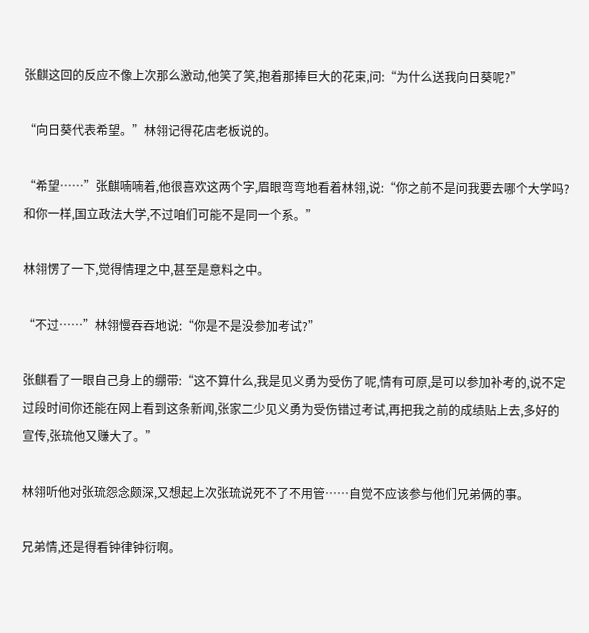张麒这回的反应不像上次那么激动,他笑了笑,抱着那捧巨大的花束,问:“为什么送我向日葵呢?”

“向日葵代表希望。”林翎记得花店老板说的。

“希望……”张麒喃喃着,他很喜欢这两个字,眉眼弯弯地看着林翎,说:“你之前不是问我要去哪个大学吗?和你一样,国立政法大学,不过咱们可能不是同一个系。”

林翎愣了一下,觉得情理之中,甚至是意料之中。

“不过……”林翎慢吞吞地说:“你是不是没参加考试?”

张麒看了一眼自己身上的绷带:“这不算什么,我是见义勇为受伤了呢,情有可原,是可以参加补考的,说不定过段时间你还能在网上看到这条新闻,张家二少见义勇为受伤错过考试,再把我之前的成绩贴上去,多好的宣传,张琉他又赚大了。”

林翎听他对张琉怨念颇深,又想起上次张琉说死不了不用管……自觉不应该参与他们兄弟俩的事。

兄弟情,还是得看钟律钟衍啊。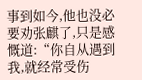事到如今,他也没必要劝张麒了,只是感慨道:“你自从遇到我,就经常受伤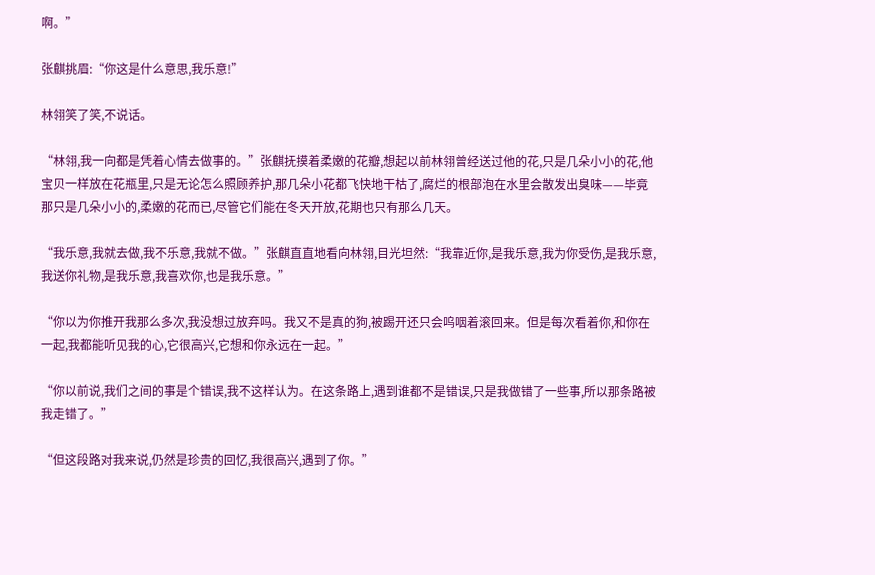啊。”

张麒挑眉:“你这是什么意思,我乐意!”

林翎笑了笑,不说话。

“林翎,我一向都是凭着心情去做事的。”张麒抚摸着柔嫩的花瓣,想起以前林翎曾经送过他的花,只是几朵小小的花,他宝贝一样放在花瓶里,只是无论怎么照顾养护,那几朵小花都飞快地干枯了,腐烂的根部泡在水里会散发出臭味——毕竟那只是几朵小小的,柔嫩的花而已,尽管它们能在冬天开放,花期也只有那么几天。

“我乐意,我就去做,我不乐意,我就不做。”张麒直直地看向林翎,目光坦然:“我靠近你,是我乐意,我为你受伤,是我乐意,我送你礼物,是我乐意,我喜欢你,也是我乐意。”

“你以为你推开我那么多次,我没想过放弃吗。我又不是真的狗,被踢开还只会呜咽着滚回来。但是每次看着你,和你在一起,我都能听见我的心,它很高兴,它想和你永远在一起。”

“你以前说,我们之间的事是个错误,我不这样认为。在这条路上,遇到谁都不是错误,只是我做错了一些事,所以那条路被我走错了。”

“但这段路对我来说,仍然是珍贵的回忆,我很高兴,遇到了你。”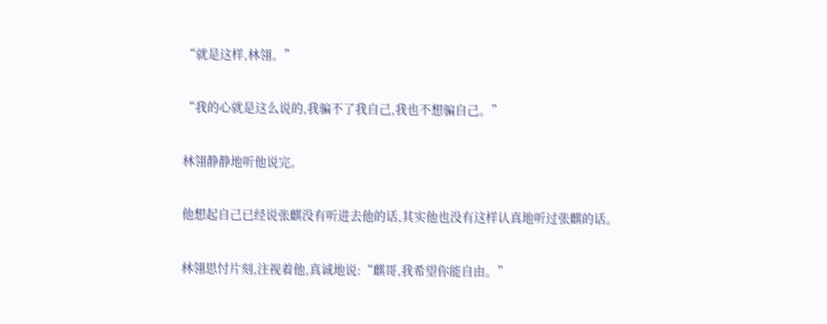“就是这样,林翎。”

“我的心就是这么说的,我骗不了我自己,我也不想骗自己。”

林翎静静地听他说完。

他想起自己已经说张麒没有听进去他的话,其实他也没有这样认真地听过张麒的话。

林翎思忖片刻,注视着他,真诚地说:“麒哥,我希望你能自由。”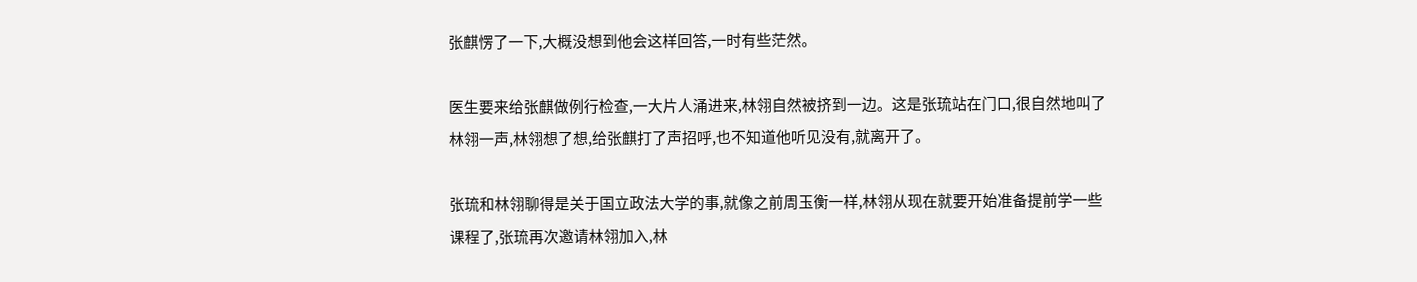张麒愣了一下,大概没想到他会这样回答,一时有些茫然。

医生要来给张麒做例行检查,一大片人涌进来,林翎自然被挤到一边。这是张琉站在门口,很自然地叫了林翎一声,林翎想了想,给张麒打了声招呼,也不知道他听见没有,就离开了。

张琉和林翎聊得是关于国立政法大学的事,就像之前周玉衡一样,林翎从现在就要开始准备提前学一些课程了,张琉再次邀请林翎加入,林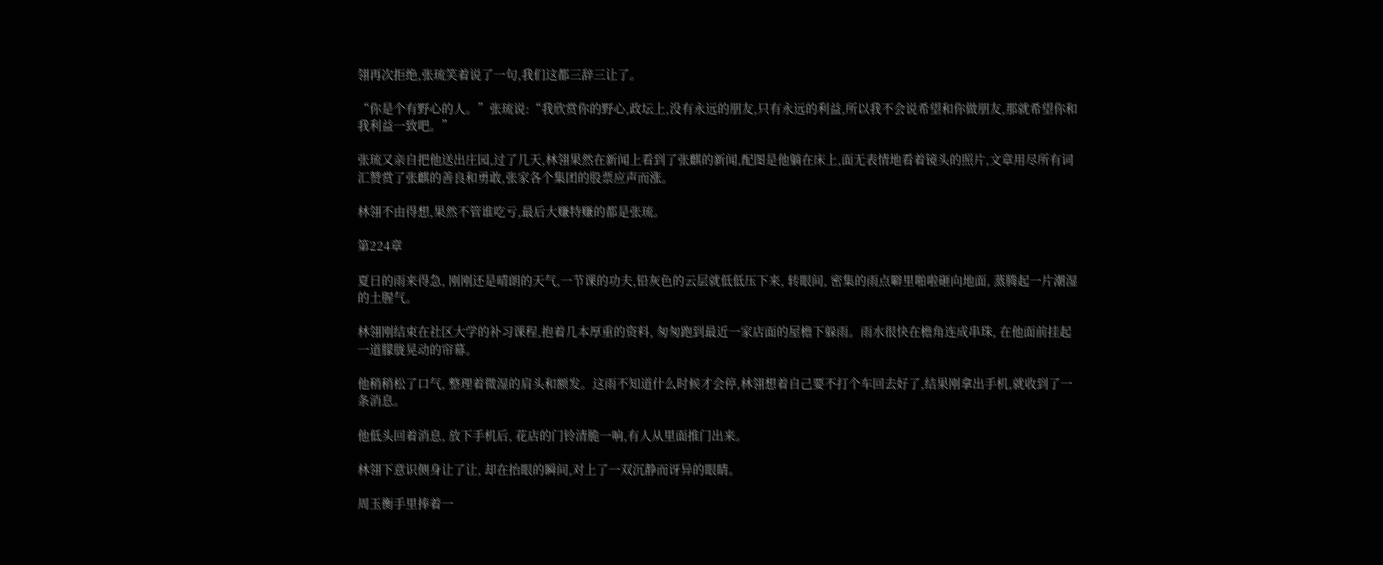翎再次拒绝,张琉笑着说了一句,我们这都三辞三让了。

“你是个有野心的人。”张琉说:“我欣赏你的野心,政坛上,没有永远的朋友,只有永远的利益,所以我不会说希望和你做朋友,那就希望你和我利益一致吧。”

张琉又亲自把他送出庄园,过了几天,林翎果然在新闻上看到了张麒的新闻,配图是他躺在床上,面无表情地看着镜头的照片,文章用尽所有词汇赞赏了张麒的善良和勇敢,张家各个集团的股票应声而涨。

林翎不由得想,果然不管谁吃亏,最后大赚特赚的都是张琉。

第224章

夏日的雨来得急, 刚刚还是晴朗的天气,一节课的功夫,铅灰色的云层就低低压下来, 转眼间, 密集的雨点噼里啪啦砸向地面, 蒸腾起一片潮湿的土腥气。

林翎刚结束在社区大学的补习课程,抱着几本厚重的资料, 匆匆跑到最近一家店面的屋檐下躲雨。雨水很快在檐角连成串珠, 在他面前挂起一道朦胧晃动的帘幕。

他稍稍松了口气, 整理着微湿的肩头和额发。这雨不知道什么时候才会停,林翎想着自己要不打个车回去好了,结果刚拿出手机,就收到了一条消息。

他低头回着消息, 放下手机后, 花店的门铃清脆一响,有人从里面推门出来。

林翎下意识侧身让了让, 却在抬眼的瞬间,对上了一双沉静而讶异的眼睛。

周玉衡手里捧着一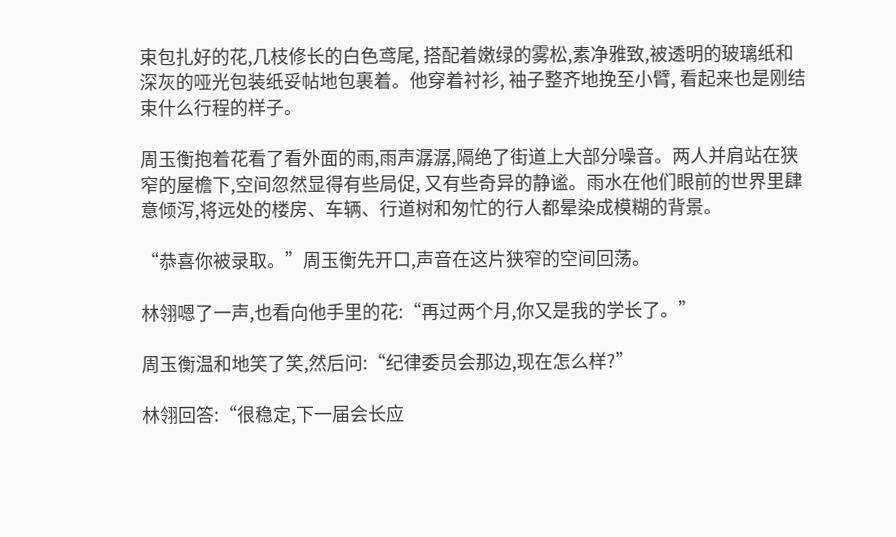束包扎好的花,几枝修长的白色鸢尾, 搭配着嫩绿的雾松,素净雅致,被透明的玻璃纸和深灰的哑光包装纸妥帖地包裹着。他穿着衬衫, 袖子整齐地挽至小臂, 看起来也是刚结束什么行程的样子。

周玉衡抱着花看了看外面的雨,雨声潺潺,隔绝了街道上大部分噪音。两人并肩站在狭窄的屋檐下,空间忽然显得有些局促, 又有些奇异的静谧。雨水在他们眼前的世界里肆意倾泻,将远处的楼房、车辆、行道树和匆忙的行人都晕染成模糊的背景。

“恭喜你被录取。”周玉衡先开口,声音在这片狭窄的空间回荡。

林翎嗯了一声,也看向他手里的花:“再过两个月,你又是我的学长了。”

周玉衡温和地笑了笑,然后问:“纪律委员会那边,现在怎么样?”

林翎回答:“很稳定,下一届会长应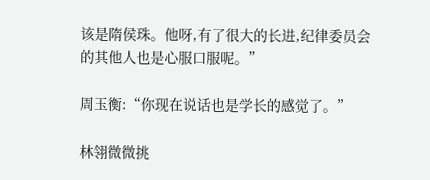该是隋侯珠。他呀,有了很大的长进,纪律委员会的其他人也是心服口服呢。”

周玉衡:“你现在说话也是学长的感觉了。”

林翎微微挑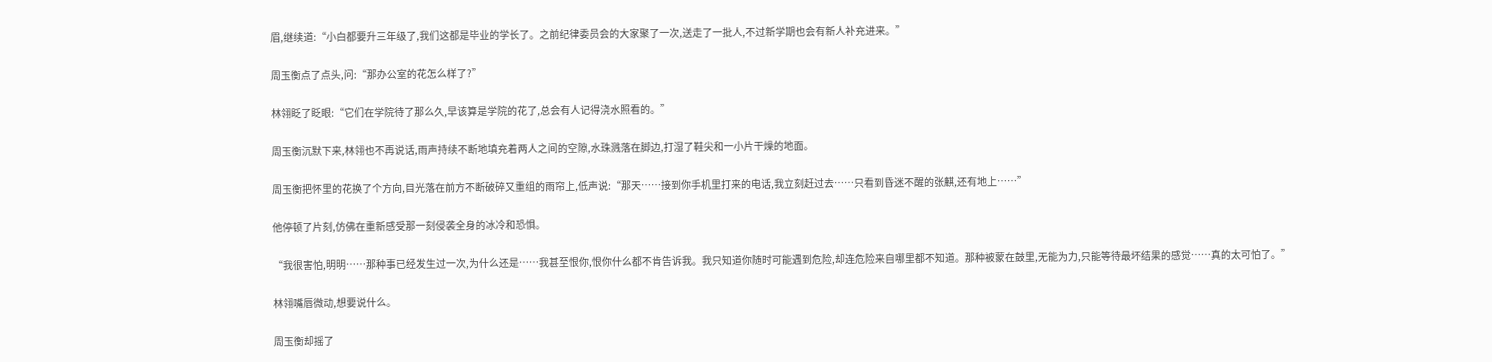眉,继续道:“小白都要升三年级了,我们这都是毕业的学长了。之前纪律委员会的大家聚了一次,送走了一批人,不过新学期也会有新人补充进来。”

周玉衡点了点头,问:“那办公室的花怎么样了?”

林翎眨了眨眼:“它们在学院待了那么久,早该算是学院的花了,总会有人记得浇水照看的。”

周玉衡沉默下来,林翎也不再说话,雨声持续不断地填充着两人之间的空隙,水珠溅落在脚边,打湿了鞋尖和一小片干燥的地面。

周玉衡把怀里的花换了个方向,目光落在前方不断破碎又重组的雨帘上,低声说:“那天……接到你手机里打来的电话,我立刻赶过去……只看到昏迷不醒的张麒,还有地上……”

他停顿了片刻,仿佛在重新感受那一刻侵袭全身的冰冷和恐惧。

“我很害怕,明明……那种事已经发生过一次,为什么还是……我甚至恨你,恨你什么都不肯告诉我。我只知道你随时可能遇到危险,却连危险来自哪里都不知道。那种被蒙在鼓里,无能为力,只能等待最坏结果的感觉……真的太可怕了。”

林翎嘴唇微动,想要说什么。

周玉衡却摇了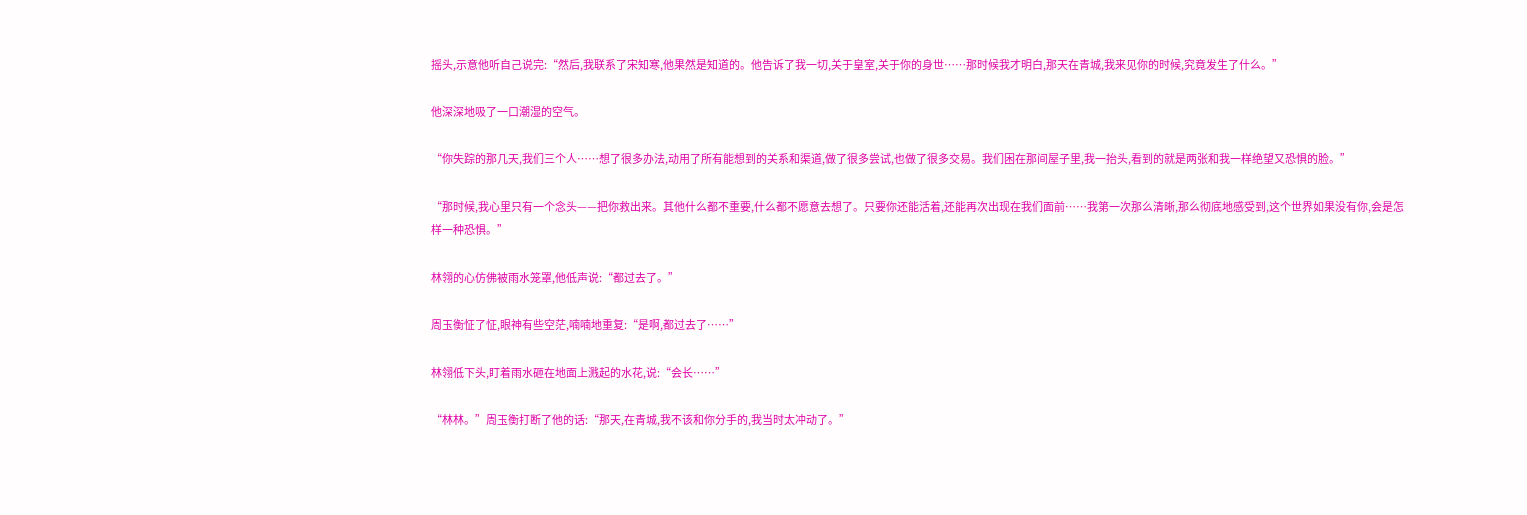摇头,示意他听自己说完:“然后,我联系了宋知寒,他果然是知道的。他告诉了我一切,关于皇室,关于你的身世……那时候我才明白,那天在青城,我来见你的时候,究竟发生了什么。”

他深深地吸了一口潮湿的空气。

“你失踪的那几天,我们三个人……想了很多办法,动用了所有能想到的关系和渠道,做了很多尝试,也做了很多交易。我们困在那间屋子里,我一抬头,看到的就是两张和我一样绝望又恐惧的脸。”

“那时候,我心里只有一个念头——把你救出来。其他什么都不重要,什么都不愿意去想了。只要你还能活着,还能再次出现在我们面前……我第一次那么清晰,那么彻底地感受到,这个世界如果没有你,会是怎样一种恐惧。”

林翎的心仿佛被雨水笼罩,他低声说:“都过去了。”

周玉衡怔了怔,眼神有些空茫,喃喃地重复:“是啊,都过去了……”

林翎低下头,盯着雨水砸在地面上溅起的水花,说:“会长……”

“林林。”周玉衡打断了他的话:“那天,在青城,我不该和你分手的,我当时太冲动了。”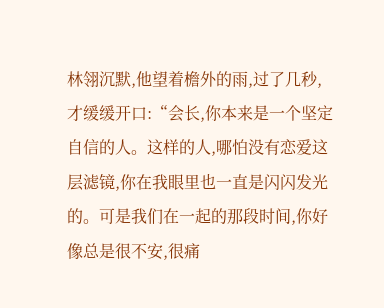林翎沉默,他望着檐外的雨,过了几秒,才缓缓开口:“会长,你本来是一个坚定自信的人。这样的人,哪怕没有恋爱这层滤镜,你在我眼里也一直是闪闪发光的。可是我们在一起的那段时间,你好像总是很不安,很痛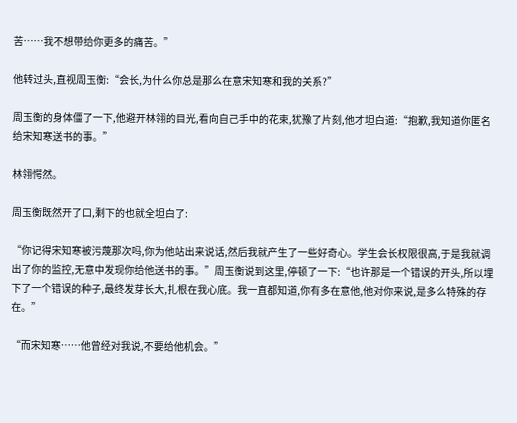苦……我不想带给你更多的痛苦。”

他转过头,直视周玉衡:“会长,为什么你总是那么在意宋知寒和我的关系?”

周玉衡的身体僵了一下,他避开林翎的目光,看向自己手中的花束,犹豫了片刻,他才坦白道:“抱歉,我知道你匿名给宋知寒送书的事。”

林翎愕然。

周玉衡既然开了口,剩下的也就全坦白了:

“你记得宋知寒被污蔑那次吗,你为他站出来说话,然后我就产生了一些好奇心。学生会长权限很高,于是我就调出了你的监控,无意中发现你给他送书的事。”周玉衡说到这里,停顿了一下:“也许那是一个错误的开头,所以埋下了一个错误的种子,最终发芽长大,扎根在我心底。我一直都知道,你有多在意他,他对你来说,是多么特殊的存在。”

“而宋知寒……他曾经对我说,不要给他机会。”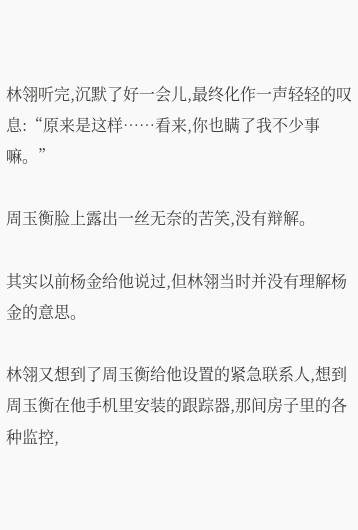林翎听完,沉默了好一会儿,最终化作一声轻轻的叹息:“原来是这样……看来,你也瞒了我不少事嘛。”

周玉衡脸上露出一丝无奈的苦笑,没有辩解。

其实以前杨金给他说过,但林翎当时并没有理解杨金的意思。

林翎又想到了周玉衡给他设置的紧急联系人,想到周玉衡在他手机里安装的跟踪器,那间房子里的各种监控,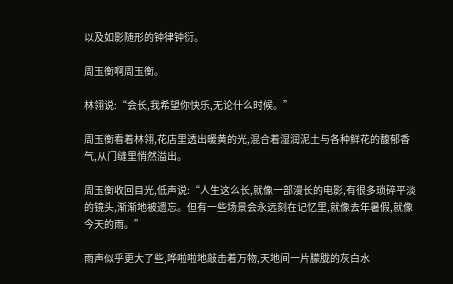以及如影随形的钟律钟衍。

周玉衡啊周玉衡。

林翎说:“会长,我希望你快乐,无论什么时候。”

周玉衡看着林翎,花店里透出暖黄的光,混合着湿润泥土与各种鲜花的馥郁香气,从门缝里悄然溢出。

周玉衡收回目光,低声说:“人生这么长,就像一部漫长的电影,有很多琐碎平淡的镜头,渐渐地被遗忘。但有一些场景会永远刻在记忆里,就像去年暑假,就像今天的雨。”

雨声似乎更大了些,哗啦啦地敲击着万物,天地间一片朦胧的灰白水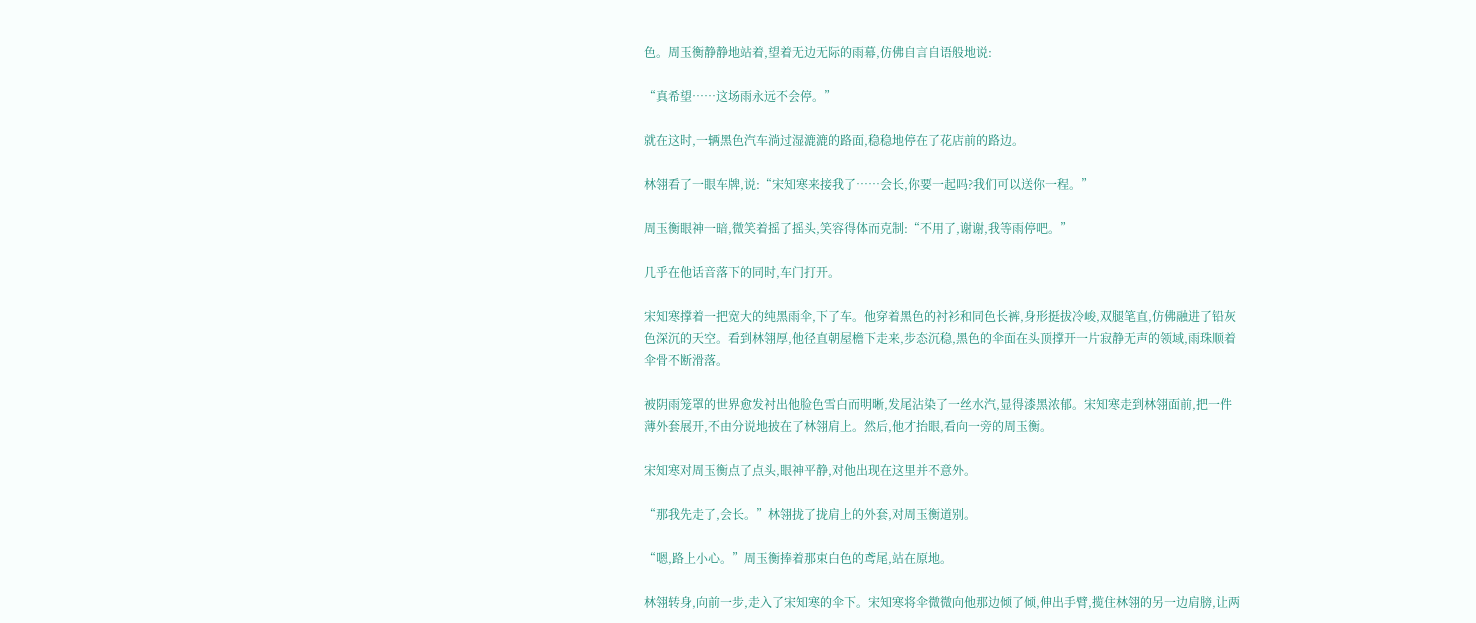色。周玉衡静静地站着,望着无边无际的雨幕,仿佛自言自语般地说:

“真希望……这场雨永远不会停。”

就在这时,一辆黑色汽车淌过湿漉漉的路面,稳稳地停在了花店前的路边。

林翎看了一眼车牌,说:“宋知寒来接我了……会长,你要一起吗?我们可以送你一程。”

周玉衡眼神一暗,微笑着摇了摇头,笑容得体而克制:“不用了,谢谢,我等雨停吧。”

几乎在他话音落下的同时,车门打开。

宋知寒撑着一把宽大的纯黑雨伞,下了车。他穿着黑色的衬衫和同色长裤,身形挺拔冷峻,双腿笔直,仿佛融进了铅灰色深沉的天空。看到林翎厚,他径直朝屋檐下走来,步态沉稳,黑色的伞面在头顶撑开一片寂静无声的领域,雨珠顺着伞骨不断滑落。

被阴雨笼罩的世界愈发衬出他脸色雪白而明晰,发尾沾染了一丝水汽,显得漆黑浓郁。宋知寒走到林翎面前,把一件薄外套展开,不由分说地披在了林翎肩上。然后,他才抬眼,看向一旁的周玉衡。

宋知寒对周玉衡点了点头,眼神平静,对他出现在这里并不意外。

“那我先走了,会长。”林翎拢了拢肩上的外套,对周玉衡道别。

“嗯,路上小心。”周玉衡捧着那束白色的鸢尾,站在原地。

林翎转身,向前一步,走入了宋知寒的伞下。宋知寒将伞微微向他那边倾了倾,伸出手臂,揽住林翎的另一边肩膀,让两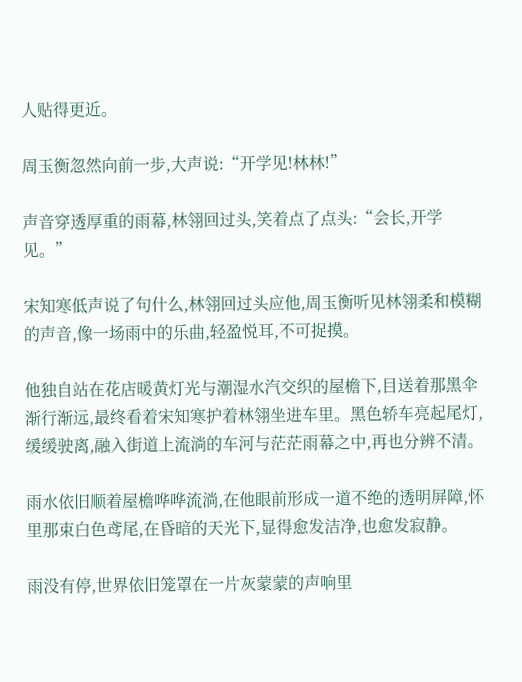人贴得更近。

周玉衡忽然向前一步,大声说:“开学见!林林!”

声音穿透厚重的雨幕,林翎回过头,笑着点了点头:“会长,开学见。”

宋知寒低声说了句什么,林翎回过头应他,周玉衡听见林翎柔和模糊的声音,像一场雨中的乐曲,轻盈悦耳,不可捉摸。

他独自站在花店暖黄灯光与潮湿水汽交织的屋檐下,目送着那黑伞渐行渐远,最终看着宋知寒护着林翎坐进车里。黑色轿车亮起尾灯,缓缓驶离,融入街道上流淌的车河与茫茫雨幕之中,再也分辨不清。

雨水依旧顺着屋檐哗哗流淌,在他眼前形成一道不绝的透明屏障,怀里那束白色鸢尾,在昏暗的天光下,显得愈发洁净,也愈发寂静。

雨没有停,世界依旧笼罩在一片灰蒙蒙的声响里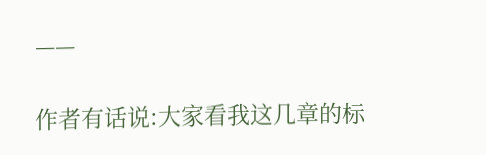——

作者有话说:大家看我这几章的标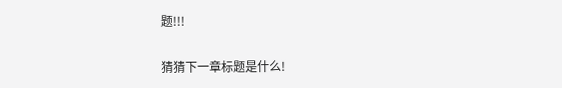题!!!

猜猜下一章标题是什么!